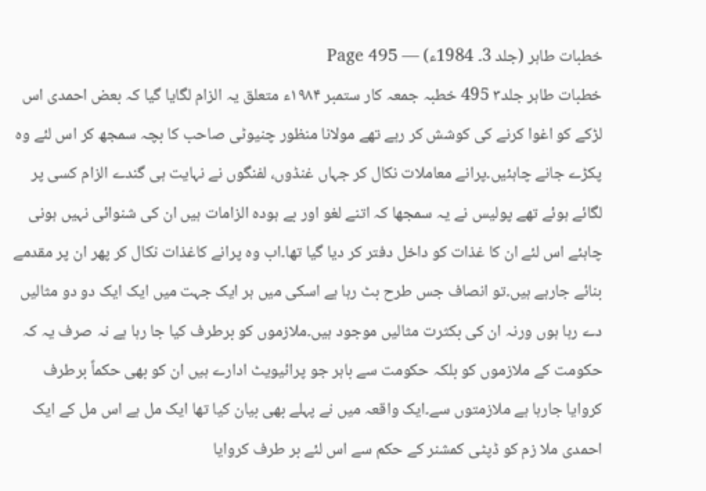خطبات طاہر (جلد 3۔ 1984ء) — Page 495
خطبات طاہر جلد۳ 495 خطبہ جمعہ کار ستمبر ۱۹۸۴ء متعلق یہ الزام لگایا گیا کہ بعض احمدی اس لڑکے کو اغوا کرنے کی کوشش کر رہے تھے مولانا منظور چنیوٹی صاحب کا بچہ سمجھ کر اس لئے وہ پکڑے جانے چاہئیں۔پرانے معاملات نکال کر جہاں غنڈوں، لفنگوں نے نہایت ہی گندے الزام کسی پر لگائے ہوئے تھے پولیس نے یہ سمجھا کہ اتنے لغو اور بے ہودہ الزامات ہیں ان کی شنوائی نہیں ہونی چاہئے اس لئے ان کا غذات کو داخل دفتر کر دیا گیا تھا۔اب وہ پرانے کاغذات نکال کر پھر ان پر مقدمے بنائے جارہے ہیں۔تو انصاف جس طرح بٹ رہا ہے اسکی میں ہر ایک جہت میں ایک ایک دو دو مثالیں دے رہا ہوں ورنہ ان کی بکثرت مثالیں موجود ہیں۔ملازموں کو برطرف کیا جا رہا ہے نہ صرف یہ کہ حکومت کے ملازموں کو بلکہ حکومت سے باہر جو پرائیویٹ ادارے ہیں ان کو بھی حکماً برطرف کروایا جارہا ہے ملازمتوں سے۔ایک واقعہ میں نے پہلے بھی بیان کیا تھا ایک مل ہے اس مل کے ایک احمدی ملا زم کو ڈپٹی کمشنر کے حکم سے اس لئے بر طرف کروایا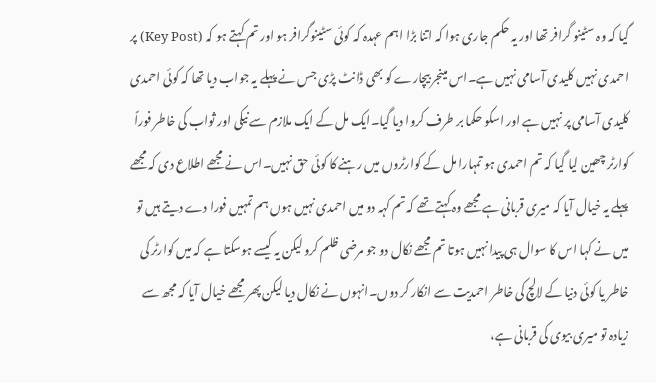گیا کہ وہ سٹینو گرافر تھا اور یہ حکم جاری ہوا کہ اتنا بڑا اہم عہدہ کہ کوئی سٹینوگرافر ہو اور تم کہتے ہو کہ (Key Post) پر احمدی نہیں کلیدی آسامی نہیں ہے۔اس مینجر بیچارے کو بھی ڈانٹ پڑی جس نے پہلے یہ جواب دیا تھا کہ کوئی احمدی کلیدی آسامی پر نہیں ہے اور اسکو حکما بر طرف کروا دیا گیا۔ایک مل کے ایک ملازم سے نیکی اور ثواب کی خاطر فوراً کوارٹر چھین لیا گیا کہ تم احمدی ہو تمہارا مل کے کوارٹروں میں رہنے کا کوئی حق نہیں۔اس نے مجھے اطلاع دی کہ مجھے پہلے یہ خیال آیا کہ میری قربانی ہے مجھے وہ کہتے تھے کہ تم کہہ دو میں احمدی نہیں ہوں ہم تمہیں فورا دے دیتے ہیں تو میں نے کہا اس کا سوال ہی پیدا نہیں ہوتا تم مجھے نکال دو جو مرضی ظلم کرو لیکن یہ کیسے ہوسکتا ہے کہ میں کوارٹر کی خاطر یا کوئی دنیا کے لالچ کی خاطر احمدیت سے انکار کر دوں۔انہوں نے نکال دیا لیکن پھر مجھے خیال آیا کہ مجھ سے زیادہ تو میری بیوی کی قربانی ہے،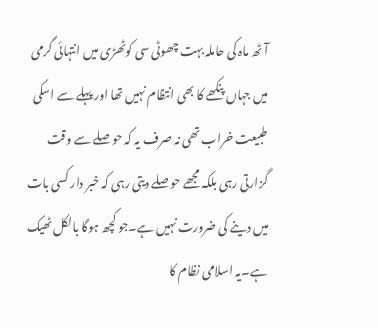آٹھ ماہ کی حاملہ بہت چھوٹی سی کوٹھڑی میں انتہائی گرمی میں جہاں پنکھے کا بھی انتظام نہیں تھا اور پہلے سے اسکی طبیعت خراب تھی نہ صرف یہ کہ حو صلے سے وقت گزارتی رہی بلکہ مجھے حو صلے دیتی رہی کہ خبر دار کسی بات میں دینے کی ضرورت نہیں ہے۔جو کچھ ہوگا بالکل ٹھیک ہے۔یہ اسلامی نظام کا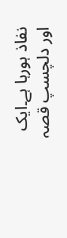نفاذ ہورہا ہے۔ایک اور دلچسپ قصہ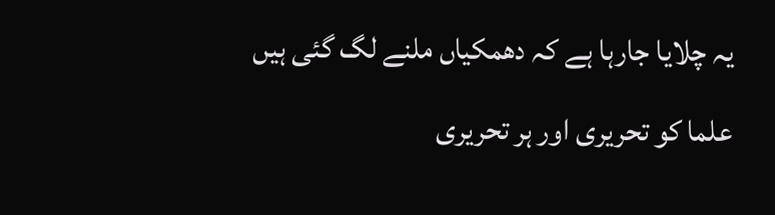یہ چلایا جارہا ہے کہ دھمکیاں ملنے لگ گئی ہیں علما کو تحریری اور ہر تحریری